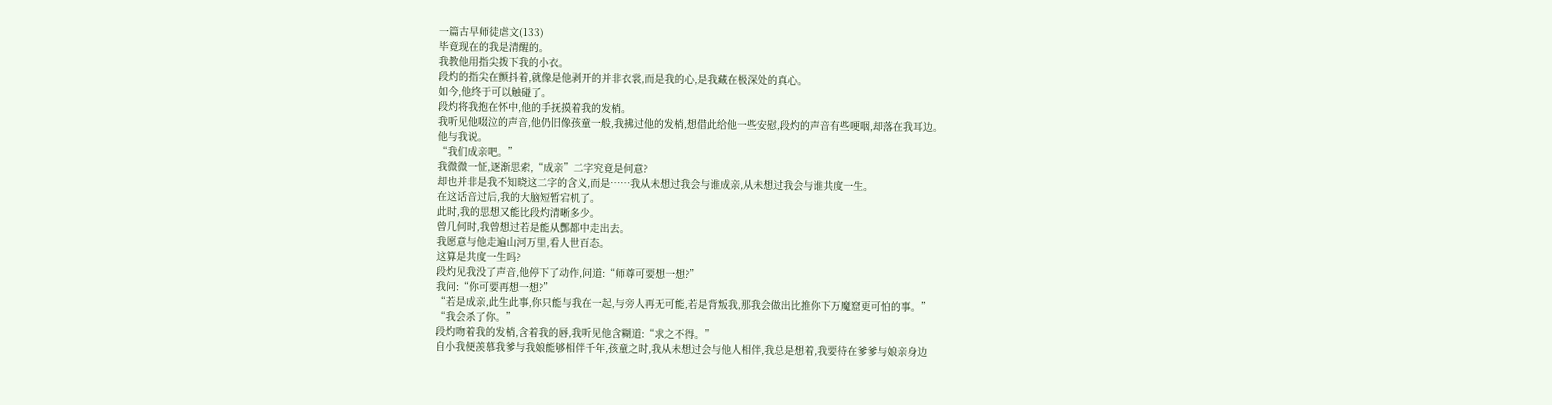一篇古早师徒虐文(133)
毕竟现在的我是清醒的。
我教他用指尖拨下我的小衣。
段灼的指尖在颤抖着,就像是他剥开的并非衣裳,而是我的心,是我藏在极深处的真心。
如今,他终于可以触碰了。
段灼将我抱在怀中,他的手抚摸着我的发梢。
我听见他啜泣的声音,他仍旧像孩童一般,我拂过他的发梢,想借此给他一些安慰,段灼的声音有些哽咽,却落在我耳边。
他与我说。
“我们成亲吧。”
我微微一怔,逐渐思索,“成亲”二字究竟是何意?
却也并非是我不知晓这二字的含义,而是……我从未想过我会与谁成亲,从未想过我会与谁共度一生。
在这话音过后,我的大脑短暂宕机了。
此时,我的思想又能比段灼清晰多少。
曾几何时,我曾想过若是能从酆都中走出去。
我愿意与他走遍山河万里,看人世百态。
这算是共度一生吗?
段灼见我没了声音,他停下了动作,问道:“师尊可要想一想?”
我问:“你可要再想一想?”
“若是成亲,此生此事,你只能与我在一起,与旁人再无可能,若是背叛我,那我会做出比推你下万魔窟更可怕的事。”
“我会杀了你。”
段灼吻着我的发梢,含着我的唇,我听见他含糊道:“求之不得。”
自小我便羡慕我爹与我娘能够相伴千年,孩童之时,我从未想过会与他人相伴,我总是想着,我要待在爹爹与娘亲身边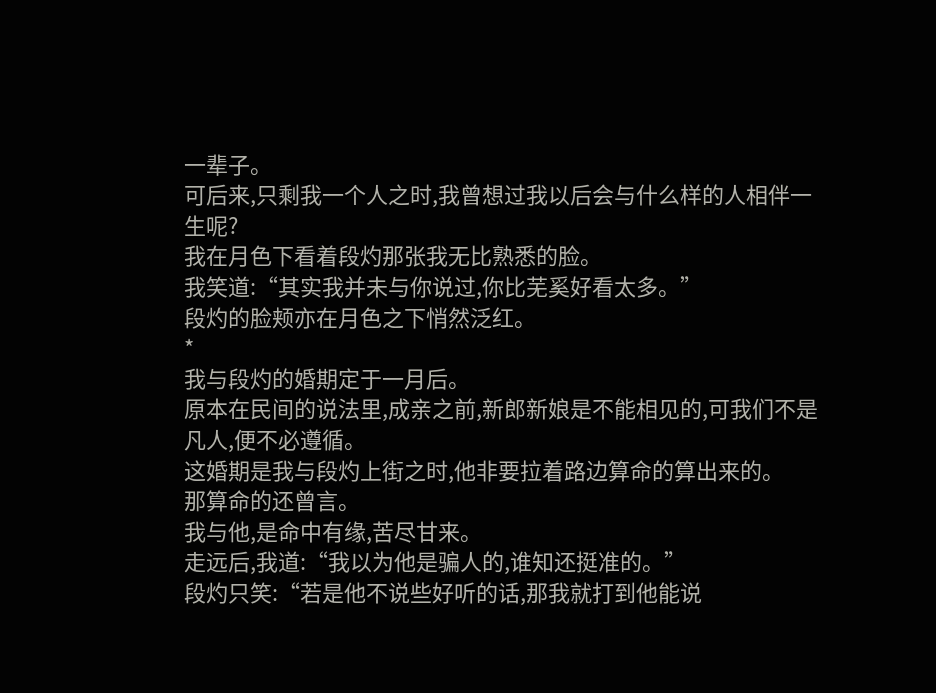一辈子。
可后来,只剩我一个人之时,我曾想过我以后会与什么样的人相伴一生呢?
我在月色下看着段灼那张我无比熟悉的脸。
我笑道:“其实我并未与你说过,你比芜奚好看太多。”
段灼的脸颊亦在月色之下悄然泛红。
*
我与段灼的婚期定于一月后。
原本在民间的说法里,成亲之前,新郎新娘是不能相见的,可我们不是凡人,便不必遵循。
这婚期是我与段灼上街之时,他非要拉着路边算命的算出来的。
那算命的还曾言。
我与他,是命中有缘,苦尽甘来。
走远后,我道:“我以为他是骗人的,谁知还挺准的。”
段灼只笑:“若是他不说些好听的话,那我就打到他能说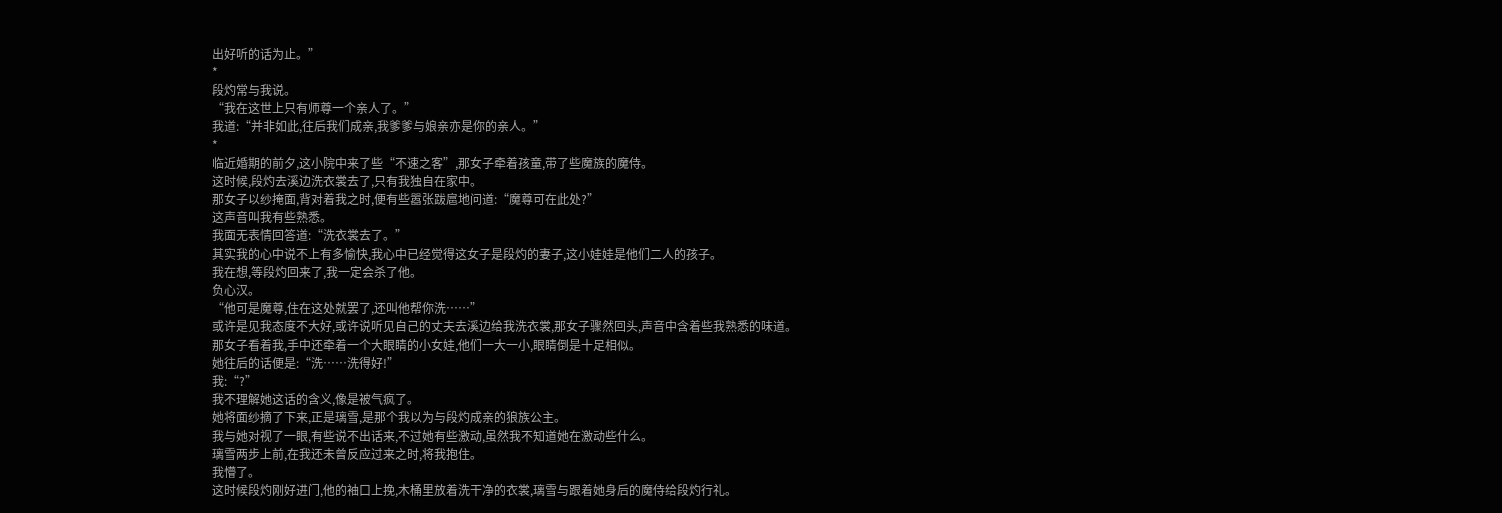出好听的话为止。”
*
段灼常与我说。
“我在这世上只有师尊一个亲人了。”
我道:“并非如此,往后我们成亲,我爹爹与娘亲亦是你的亲人。”
*
临近婚期的前夕,这小院中来了些“不速之客”,那女子牵着孩童,带了些魔族的魔侍。
这时候,段灼去溪边洗衣裳去了,只有我独自在家中。
那女子以纱掩面,背对着我之时,便有些嚣张跋扈地问道:“魔尊可在此处?”
这声音叫我有些熟悉。
我面无表情回答道:“洗衣裳去了。”
其实我的心中说不上有多愉快,我心中已经觉得这女子是段灼的妻子,这小娃娃是他们二人的孩子。
我在想,等段灼回来了,我一定会杀了他。
负心汉。
“他可是魔尊,住在这处就罢了,还叫他帮你洗……”
或许是见我态度不大好,或许说听见自己的丈夫去溪边给我洗衣裳,那女子骤然回头,声音中含着些我熟悉的味道。
那女子看着我,手中还牵着一个大眼睛的小女娃,他们一大一小,眼睛倒是十足相似。
她往后的话便是:“洗……洗得好!”
我:“?”
我不理解她这话的含义,像是被气疯了。
她将面纱摘了下来,正是璃雪,是那个我以为与段灼成亲的狼族公主。
我与她对视了一眼,有些说不出话来,不过她有些激动,虽然我不知道她在激动些什么。
璃雪两步上前,在我还未曾反应过来之时,将我抱住。
我懵了。
这时候段灼刚好进门,他的袖口上挽,木桶里放着洗干净的衣裳,璃雪与跟着她身后的魔侍给段灼行礼。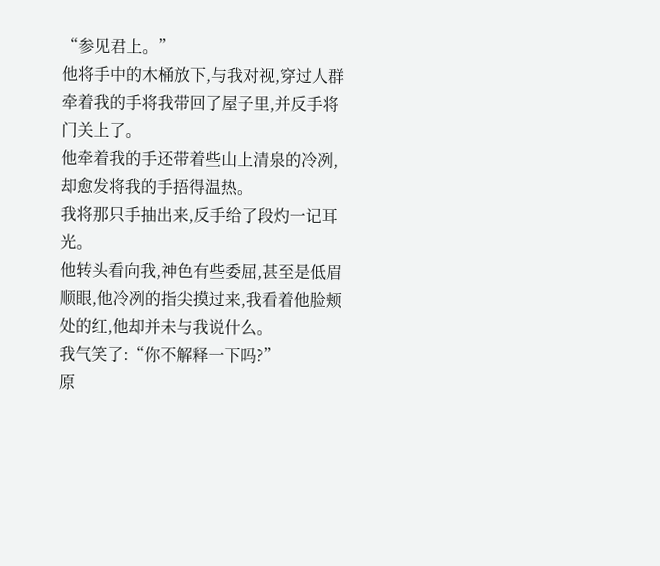“参见君上。”
他将手中的木桶放下,与我对视,穿过人群牵着我的手将我带回了屋子里,并反手将门关上了。
他牵着我的手还带着些山上清泉的冷冽,却愈发将我的手捂得温热。
我将那只手抽出来,反手给了段灼一记耳光。
他转头看向我,神色有些委屈,甚至是低眉顺眼,他冷冽的指尖摸过来,我看着他脸颊处的红,他却并未与我说什么。
我气笑了:“你不解释一下吗?”
原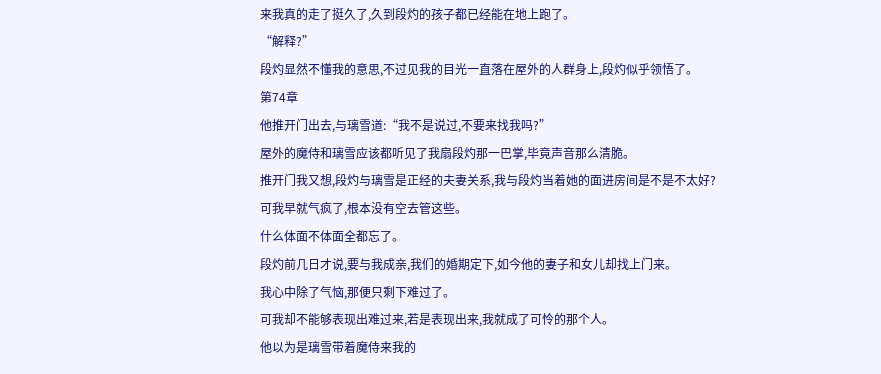来我真的走了挺久了,久到段灼的孩子都已经能在地上跑了。
“解释?”
段灼显然不懂我的意思,不过见我的目光一直落在屋外的人群身上,段灼似乎领悟了。
第74章
他推开门出去,与璃雪道:“我不是说过,不要来找我吗?”
屋外的魔侍和璃雪应该都听见了我扇段灼那一巴掌,毕竟声音那么清脆。
推开门我又想,段灼与璃雪是正经的夫妻关系,我与段灼当着她的面进房间是不是不太好?
可我早就气疯了,根本没有空去管这些。
什么体面不体面全都忘了。
段灼前几日才说,要与我成亲,我们的婚期定下,如今他的妻子和女儿却找上门来。
我心中除了气恼,那便只剩下难过了。
可我却不能够表现出难过来,若是表现出来,我就成了可怜的那个人。
他以为是璃雪带着魔侍来我的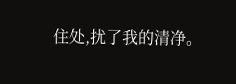住处,扰了我的清净。